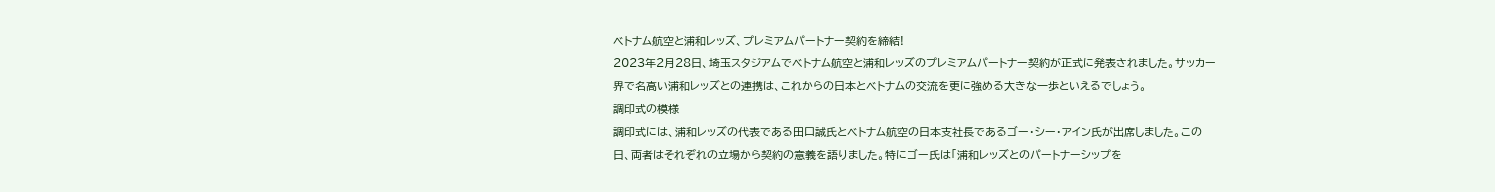ベトナム航空と浦和レッズ、プレミアムパートナー契約を締結!
2023年2月28日、埼玉スタジアムでベトナム航空と浦和レッズのプレミアムパートナー契約が正式に発表されました。サッカー界で名高い浦和レッズとの連携は、これからの日本とベトナムの交流を更に強める大きな一歩といえるでしょう。
調印式の模様
調印式には、浦和レッズの代表である田口誠氏とベトナム航空の日本支社長であるゴー・シー・アイン氏が出席しました。この日、両者はそれぞれの立場から契約の意義を語りました。特にゴー氏は「浦和レッズとのパートナーシップを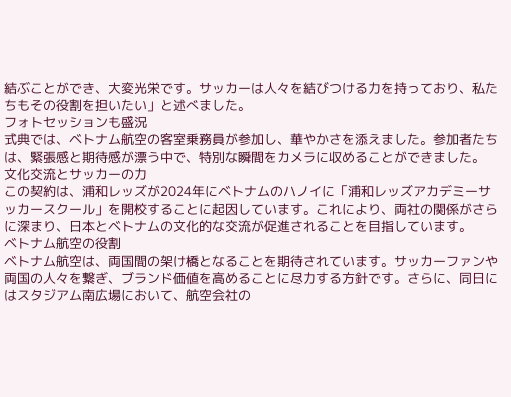結ぶことができ、大変光栄です。サッカーは人々を結びつける力を持っており、私たちもその役割を担いたい」と述べました。
フォトセッションも盛況
式典では、ベトナム航空の客室乗務員が参加し、華やかさを添えました。参加者たちは、緊張感と期待感が漂う中で、特別な瞬間をカメラに収めることができました。
文化交流とサッカーの力
この契約は、浦和レッズが2024年にベトナムのハノイに「浦和レッズアカデミーサッカースクール」を開校することに起因しています。これにより、両社の関係がさらに深まり、日本とベトナムの文化的な交流が促進されることを目指しています。
ベトナム航空の役割
ベトナム航空は、両国間の架け橋となることを期待されています。サッカーファンや両国の人々を繋ぎ、ブランド価値を高めることに尽力する方針です。さらに、同日にはスタジアム南広場において、航空会社の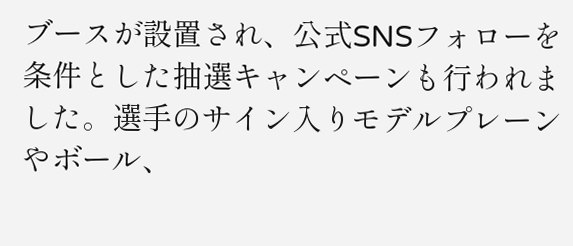ブースが設置され、公式SNSフォローを条件とした抽選キャンペーンも行われました。選手のサイン入りモデルプレーンやボール、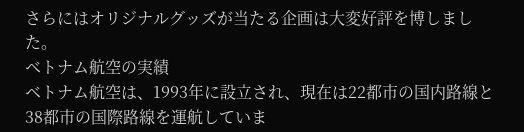さらにはオリジナルグッズが当たる企画は大変好評を博しました。
ベトナム航空の実績
ベトナム航空は、1993年に設立され、現在は22都市の国内路線と38都市の国際路線を運航していま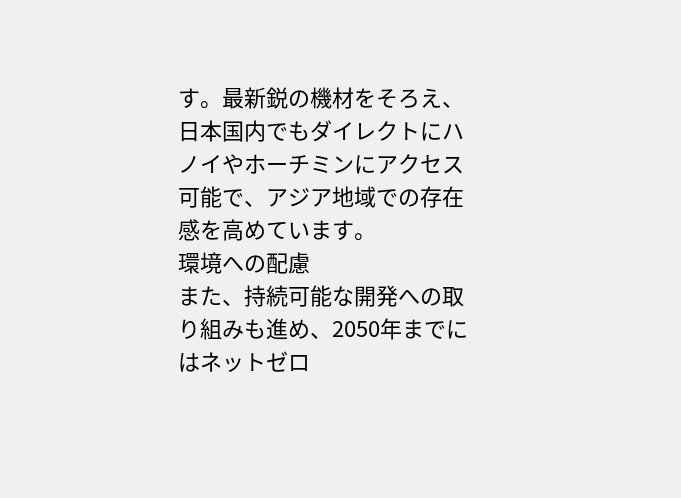す。最新鋭の機材をそろえ、日本国内でもダイレクトにハノイやホーチミンにアクセス可能で、アジア地域での存在感を高めています。
環境への配慮
また、持続可能な開発への取り組みも進め、2050年までにはネットゼロ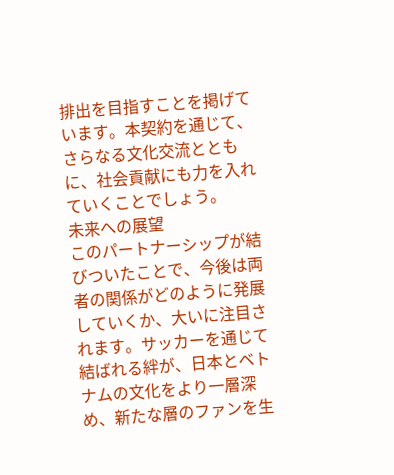排出を目指すことを掲げています。本契約を通じて、さらなる文化交流とともに、社会貢献にも力を入れていくことでしょう。
未来への展望
このパートナーシップが結びついたことで、今後は両者の関係がどのように発展していくか、大いに注目されます。サッカーを通じて結ばれる絆が、日本とベトナムの文化をより一層深め、新たな層のファンを生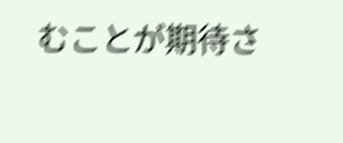むことが期待さ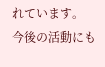れています。
今後の活動にも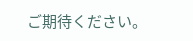ご期待ください。